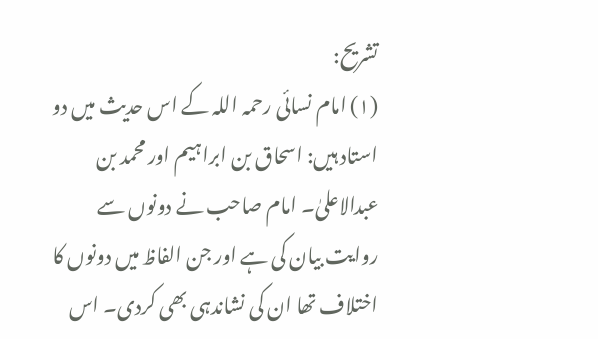تشریح:
(۱) امام نسائی رحمہ اللہ کے اس حدیث میں دو استاد ہیں: اسحاق بن ابراہیم اور محمد بن عبدالاعلیٰ۔ امام صاحب نے دونوں سے روایت بیان کی ہے اور جن الفاظ میں دونوں کا اختلاف تھا ان کی نشاندہی بھی کردی۔ اس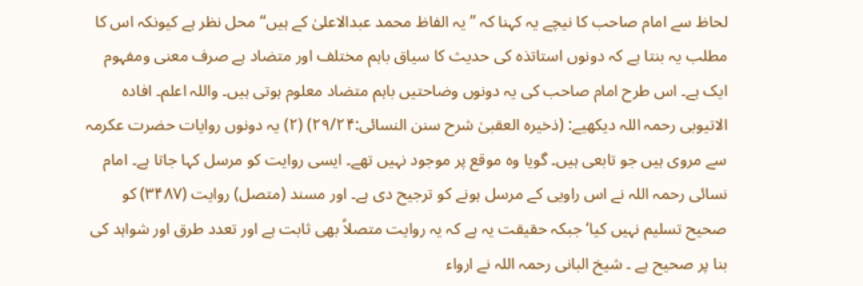لحاظ سے امام صاحب کا نیچے یہ کہنا کہ ’’یہ الفاظ محمد عبدالاعلیٰ کے ہیں‘‘ محل نظر ہے کیونکہ اس کا مطلب یہ بنتا ہے کہ دونوں استاتذہ کی حدیث کا سیاق باہم مختلف اور متضاد ہے صرف معنی ومفہوم ایک ہے۔ اس طرح امام صاحب کی یہ دونوں وضاحتیں باہم متضاد معلوم ہوتی ہیں۔ واللہ اعلم۔ افادہ الاتیوبی رحمہ اللہ دیکھیے: (ذخیرہ العقبیٰ شرح سنن النسائی:۲۹/۲۴) (۲) یہ دونوں روایات حضرت عکرمہ سے مروی ہیں جو تابعی ہیں۔ گویا وہ موقع پر موجود نہیں تھے۔ ایسی روایت کو مرسل کہا جاتا ہے۔ امام نسائی رحمہ اللہ نے اس راویی کے مرسل ہونے کو ترجیح دی ہے۔ اور مسند (متصل) روایت (۳۴۸۷) کو صحیح تسلیم نہیں کیا‘ جبکہ حقیقت یہ ہے کہ یہ روایت متصلاً بھی ثابت ہے اور تعدد طرق اور شواہد کی بنا پر صحیح ہے ۔ شیخ البانی رحمہ اللہ نے ارواء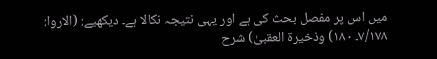میں اس پر مفصل بحث کی ہے اور یہی نتیجہ نکالا ہے۔ دیکھیے: (الاروا: ۷/۱۷۸۔ ۱۸۰) وذخیرۃ العقبیٰ) شرح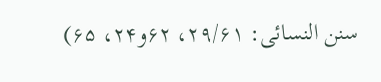سنن النسائی: ۲۹/۶۱، ۶۲و۲۴، ۶۵)